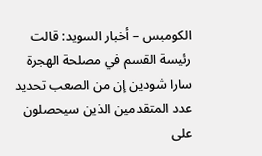الكومبس – أخبار السويد: قالت رئيسة القسم في مصلحة الهجرة سارا شودين إن من الصعب تحديد عدد المتقدمين الذين سيحصلون على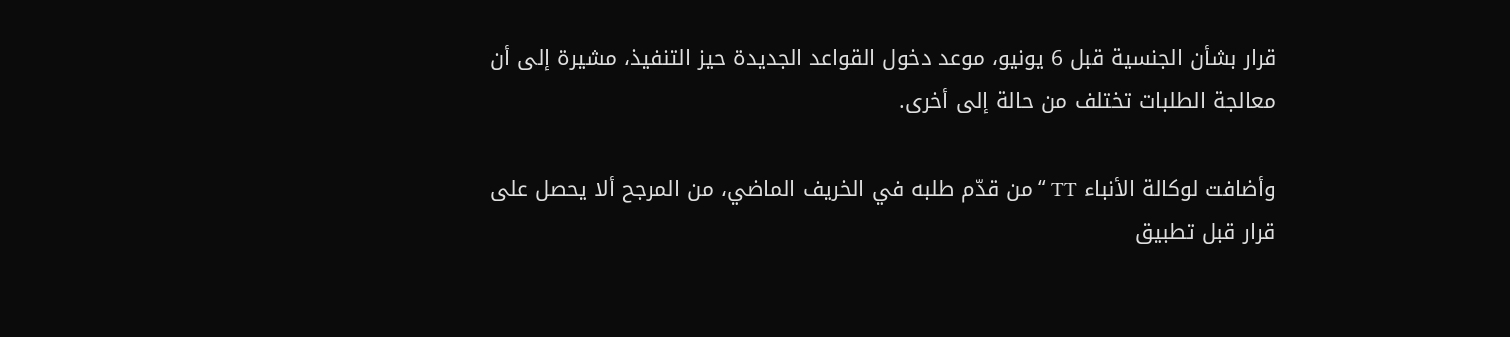قرار بشأن الجنسية قبل 6 يونيو، موعد دخول القواعد الجديدة حيز التنفيذ، مشيرة إلى أن معالجة الطلبات تختلف من حالة إلى أخرى.

وأضافت لوكالة الأنباء TT “من قدّم طلبه في الخريف الماضي، من المرجح ألا يحصل على قرار قبل تطبيق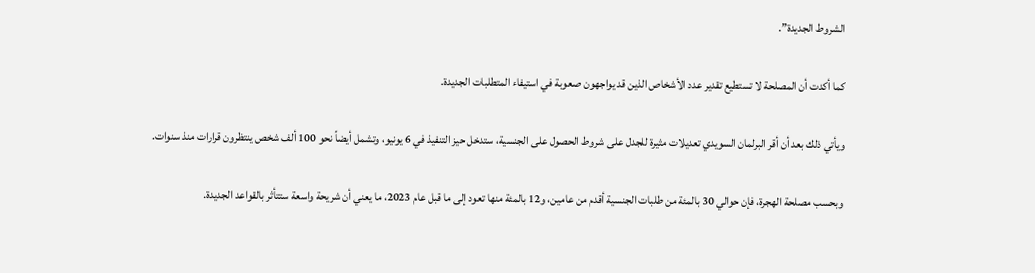الشروط الجديدة”.

كما أكدت أن المصلحة لا تستطيع تقدير عدد الأشخاص الذين قد يواجهون صعوبة في استيفاء المتطلبات الجديدة.

ويأتي ذلك بعد أن أقر البرلمان السويدي تعديلات مثيرة للجدل على شروط الحصول على الجنسية، ستدخل حيز التنفيذ في 6 يونيو، وتشمل أيضاً نحو 100 ألف شخص ينتظرون قرارات منذ سنوات.

وبحسب مصلحة الهجرة، فإن حوالي 30 بالمئة من طلبات الجنسية أقدم من عامين، و12 بالمئة منها تعود إلى ما قبل عام 2023، ما يعني أن شريحة واسعة ستتأثر بالقواعد الجديدة.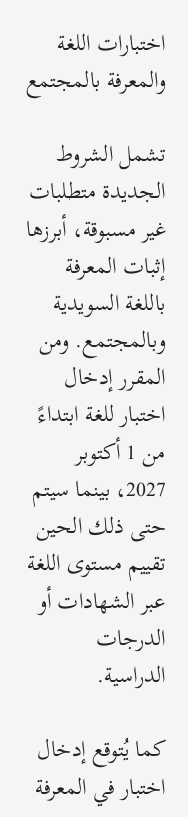اختبارات اللغة والمعرفة بالمجتمع

تشمل الشروط الجديدة متطلبات غير مسبوقة، أبرزها إثبات المعرفة باللغة السويدية وبالمجتمع. ومن المقرر إدخال اختبار للغة ابتداءً من 1 أكتوبر 2027، بينما سيتم حتى ذلك الحين تقييم مستوى اللغة عبر الشهادات أو الدرجات الدراسية.

كما يُتوقع إدخال اختبار في المعرفة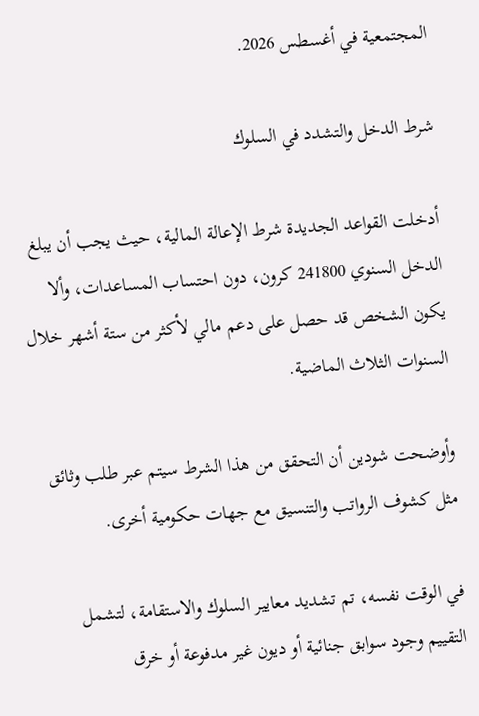المجتمعية في أغسطس 2026.

شرط الدخل والتشدد في السلوك

أدخلت القواعد الجديدة شرط الإعالة المالية، حيث يجب أن يبلغ الدخل السنوي 241800 كرون، دون احتساب المساعدات، وألا يكون الشخص قد حصل على دعم مالي لأكثر من ستة أشهر خلال السنوات الثلاث الماضية.

وأوضحت شودين أن التحقق من هذا الشرط سيتم عبر طلب وثائق مثل كشوف الرواتب والتنسيق مع جهات حكومية أخرى.

في الوقت نفسه، تم تشديد معايير السلوك والاستقامة، لتشمل التقييم وجود سوابق جنائية أو ديون غير مدفوعة أو خرق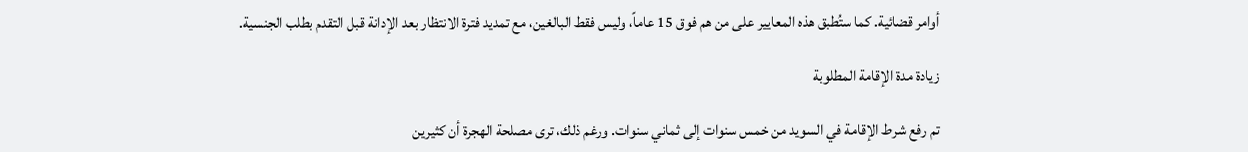أوامر قضائية. كما ستُطبق هذه المعايير على من هم فوق 15 عاماً، وليس فقط البالغين، مع تمديد فترة الانتظار بعد الإدانة قبل التقدم بطلب الجنسية.

زيادة مدة الإقامة المطلوبة

تم رفع شرط الإقامة في السويد من خمس سنوات إلى ثماني سنوات. ورغم ذلك، ترى مصلحة الهجرة أن كثيرين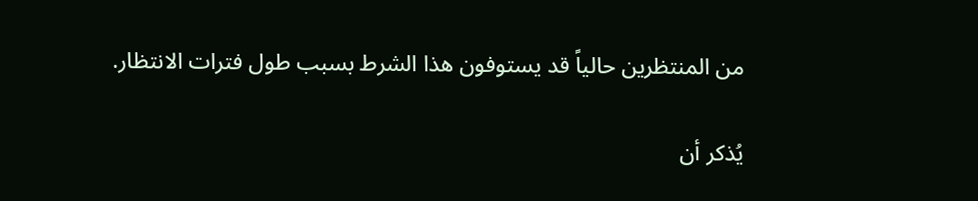من المنتظرين حالياً قد يستوفون هذا الشرط بسبب طول فترات الانتظار.

يُذكر أن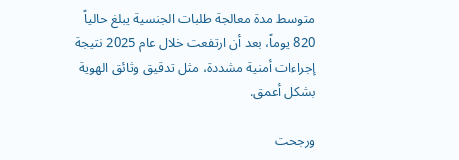متوسط مدة معالجة طلبات الجنسية يبلغ حالياً 820 يوماً، بعد أن ارتفعت خلال عام 2025 نتيجة إجراءات أمنية مشددة، مثل تدقيق وثائق الهوية بشكل أعمق.

ورجحت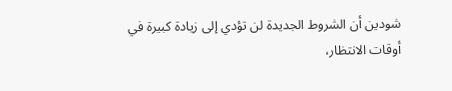شودين أن الشروط الجديدة لن تؤدي إلى زيادة كبيرة في أوقات الانتظار،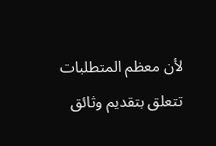لأن معظم المتطلبات تتعلق بتقديم وثائق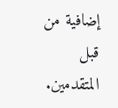إضافية من قبل المتقدمين.